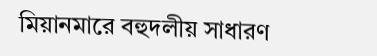মিয়ানমারে বহুদলীয় সাধারণ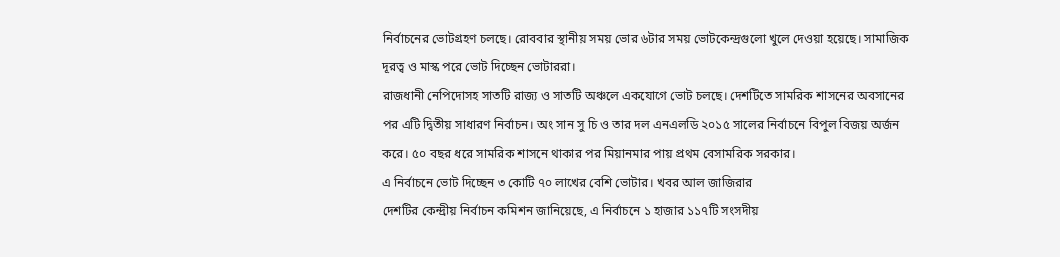নির্বাচনের ভোটগ্রহণ চলছে। রোববার স্থানীয় সময় ভোর ৬টার সময় ভোটকেন্দ্রগুলো খুলে দেওয়া হয়েছে। সামাজিক দূরত্ব ও মাস্ক পরে ভোট দিচ্ছেন ভোটাররা।
রাজধানী নেপিদোসহ সাতটি রাজ্য ও সাতটি অঞ্চলে একযোগে ভোট চলছে। দেশটিতে সামরিক শাসনের অবসানের পর এটি দ্বিতীয় সাধারণ নির্বাচন। অং সান সু চি ও তার দল এনএলডি ২০১৫ সালের নির্বাচনে বিপুল বিজয় অর্জন করে। ৫০ বছর ধরে সামরিক শাসনে থাকার পর মিয়ানমার পায় প্রথম বেসামরিক সরকার।
এ নির্বাচনে ভোট দিচ্ছেন ৩ কোটি ৭০ লাখের বেশি ভোটার। খবর আল জাজিরার
দেশটির কেন্দ্রীয় নির্বাচন কমিশন জানিয়েছে, এ নির্বাচনে ১ হাজার ১১৭টি সংসদীয়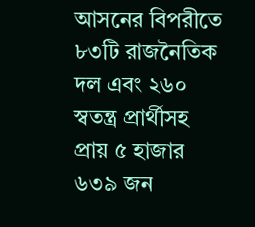আসনের বিপরীতে ৮৩টি রাজনৈতিক দল এবং ২৬০ স্বতন্ত্র প্রার্থীসহ প্রায় ৫ হাজার ৬৩৯ জন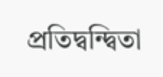প্রতিদ্বন্দ্বিতা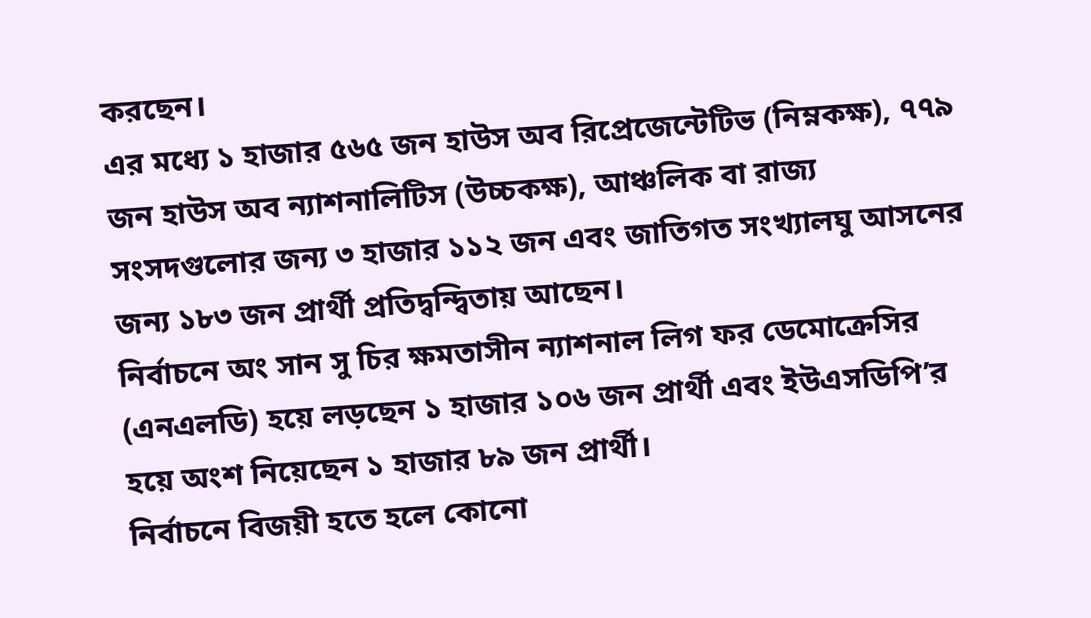করছেন।
এর মধ্যে ১ হাজার ৫৬৫ জন হাউস অব রিপ্রেজেন্টেটিভ (নিম্নকক্ষ), ৭৭৯ জন হাউস অব ন্যাশনালিটিস (উচ্চকক্ষ), আঞ্চলিক বা রাজ্য সংসদগুলোর জন্য ৩ হাজার ১১২ জন এবং জাতিগত সংখ্যালঘু আসনের জন্য ১৮৩ জন প্রার্থী প্রতিদ্বন্দ্বিতায় আছেন।
নির্বাচনে অং সান সু চির ক্ষমতাসীন ন্যাশনাল লিগ ফর ডেমোক্রেসির (এনএলডি) হয়ে লড়ছেন ১ হাজার ১০৬ জন প্রার্থী এবং ইউএসডিপি’র হয়ে অংশ নিয়েছেন ১ হাজার ৮৯ জন প্রার্থী।
নির্বাচনে বিজয়ী হতে হলে কোনো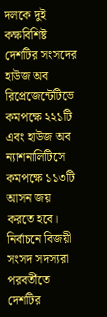দলকে দুই কক্ষবিশিষ্ট দেশটির সংসদের হাউজ অব রিপ্রেজেন্টেটিভে কমপক্ষে ২২১টি এবং হাউজ অব ন্যাশনালিটিসে কমপক্ষে ১১৩টি আসন জয় করতে হবে।
নির্বাচনে বিজয়ী সংসদ সদস্যরা পরবর্তীতে দেশটির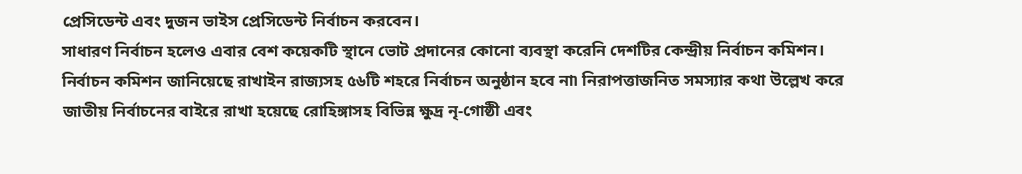প্রেসিডেন্ট এবং দুজন ভাইস প্রেসিডেন্ট নির্বাচন করবেন।
সাধারণ নির্বাচন হলেও এবার বেশ কয়েকটি স্থানে ভোট প্রদানের কোনো ব্যবস্থা করেনি দেশটির কেন্দ্রীয় নির্বাচন কমিশন। নির্বাচন কমিশন জানিয়েছে রাখাইন রাজ্যসহ ৫৬টি শহরে নির্বাচন অনুষ্ঠান হবে না৷ নিরাপত্তাজনিত সমস্যার কথা উল্লেখ করে জাতীয় নির্বাচনের বাইরে রাখা হয়েছে রোহিঙ্গাসহ বিভিন্ন ক্ষুদ্র নৃ-গোষ্ঠী এবং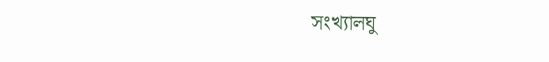সংখ্যালঘু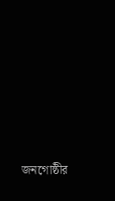জনগোষ্ঠীর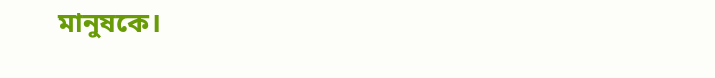মানুষকে।